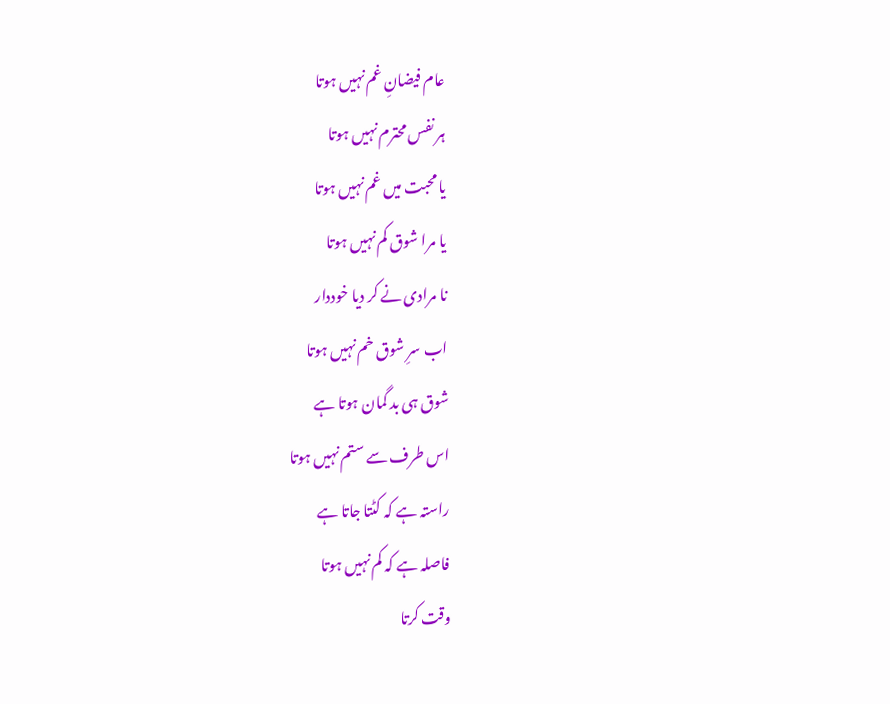عام فیضانِ غم نہیں ہوتا
ہر نفس محترم نہیں ہوتا
یا محبت میں غم نہیں ہوتا
یا مرا شوق کم نہیں ہوتا
نا مرادی نے کر دیا خوددار
اب سرِ شوق خم نہیں ہوتا
شوق ہی بد گمان ہوتا ہے
اس طرف سے ستم نہیں ہوتا
راستہ ہے کہ کٹتا جاتا ہے
فاصلہ ہے کہ کم نہیں ہوتا
وقت کرتا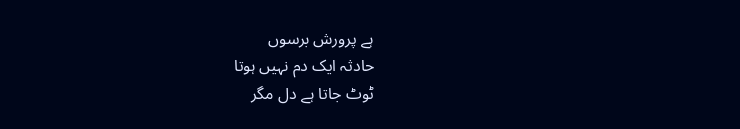ہے پرورش برسوں
حادثہ ایک دم نہیں ہوتا
ٹوٹ جاتا ہے دل مگر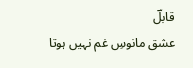قابلؔ
عشق مانوسِ غم نہیں ہوتا